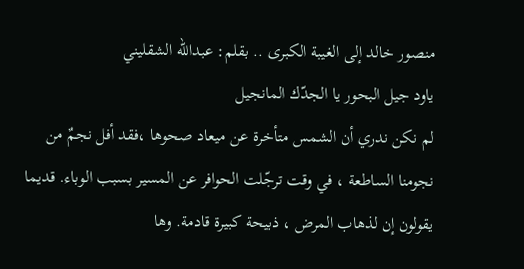منصور خالد إلى الغيبة الكبرى .. بقلم: عبدالله الشقليني
ياود جيل البحور يا الجدّك المانجيل
لم نكن ندري أن الشمس متأخرة عن ميعاد صحوها ،فقد أفل نجمٌ من نجومنا الساطعة ، في وقت ترجّلت الحوافر عن المسير بسبب الوباء. قديما يقولون إن لذهاب المرض ، ذبيحة كبيرة قادمة. وها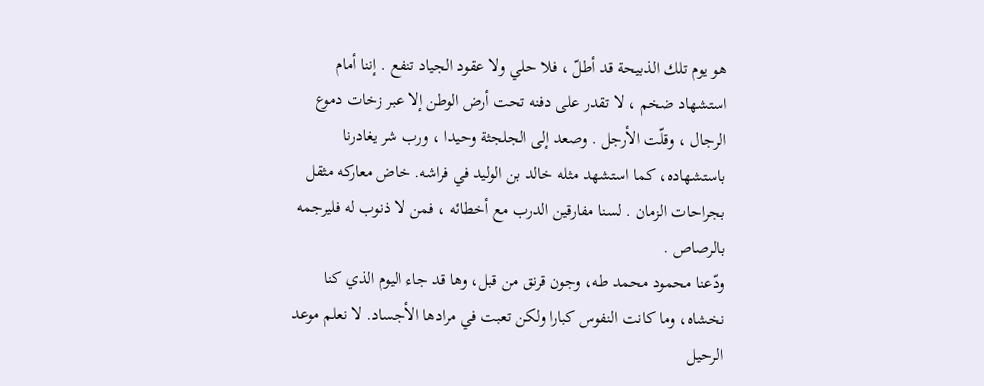هو يوم تلك الذبيحة قد أطلّ ، فلا حلي ولا عقود الجياد تنفع . إننا أمام استشهاد ضخم ، لا تقدر على دفنه تحت أرض الوطن إلا عبر زخات دموع الرجال ، وقلّت الأرجل . وصعد إلى الجلجثة وحيدا ، ورب شر يغادرنا باستشهاده، كما استشهد مثله خالد بن الوليد في فراشه. خاض معاركه مثقل بجراحات الزمان . لسنا مفارقين الدرب مع أخطائه ، فمن لا ذنوب له فليرجمه بالرصاص .
ودّعنا محمود محمد طه، وجون قرنق من قبل، وها قد جاء اليوم الذي كنا نخشاه، وما كانت النفوس كبارا ولكن تعبت في مرادها الأجساد. لا نعلم موعد الرحيل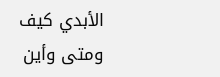الأبدي كيف ومتى وأين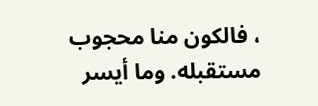، فالكون منا محجوب مستقبله. وما أيسر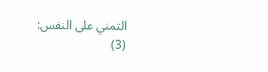التمني على النفس:
(3)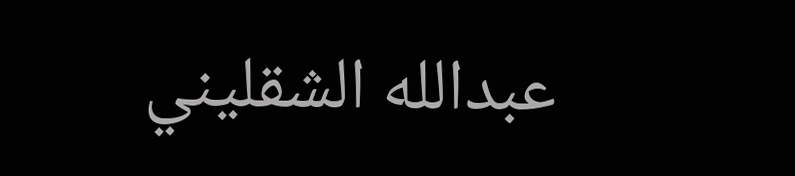عبدالله الشقليني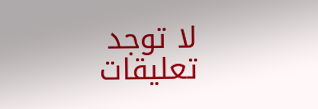لا توجد تعليقات